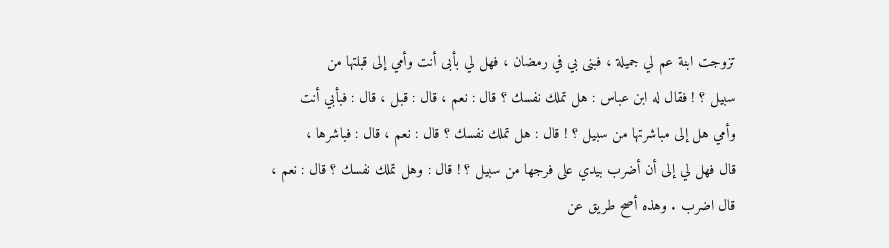تزوجت ابنة عم لي جميلة ، فبنى بي في رمضان ، فهل لي بأبى أنت وأمي إلى قبلتها من
سبيل ؟ ! فقال له ابن عباس : هل تملك نفسك ؟ قال : نعم ، قال : قبل ، قال : فبأبي أنت
وأمي هل إلى مباشرتها من سبيل ؟ ! قال : هل تملك نفسك ؟ قال : نعم ، قال : فباشرها ،
قال فهل لي إلى أن أضرب بيدي على فرجها من سبيل ؟ ! قال : وهل تملك نفسك ؟ قال : نعم ،
قال اضرب . وهذه أصح طريق عن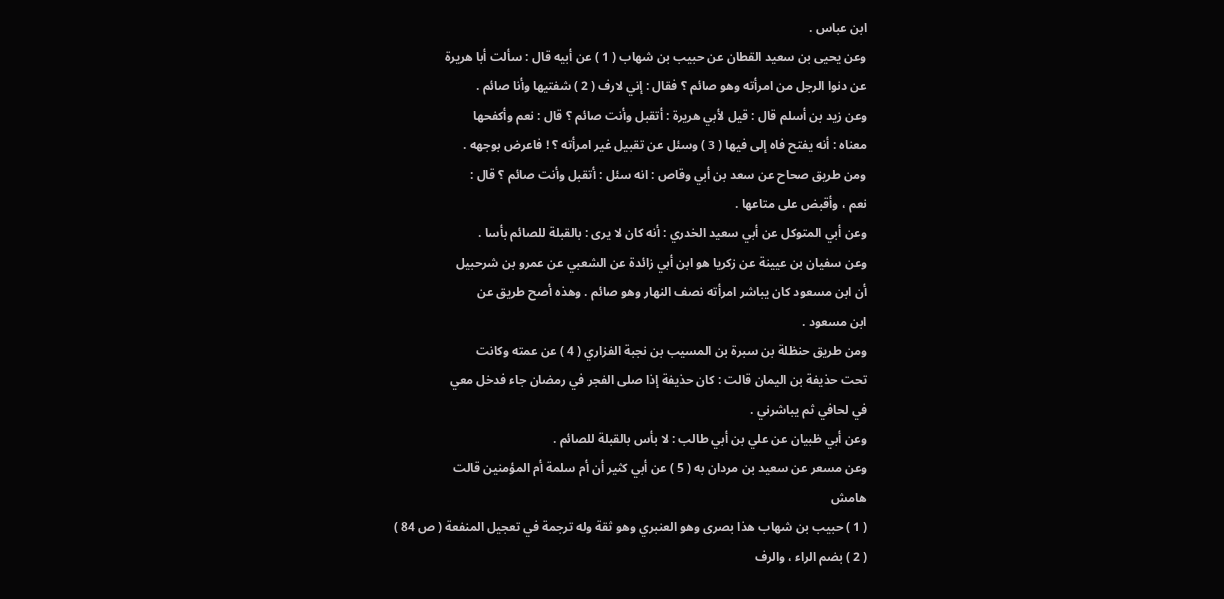ابن عباس .
وعن يحيى بن سعيد القطان عن حبيب بن شهاب ( 1 ) عن أبيه قال : سألت أبا هريرة
عن دنوا الرجل من امرأته وهو صائم ؟ فقال : إني لارف ( 2 ) شفتيها وأنا صائم .
وعن زيد بن أسلم قال : قيل لأبي هريرة : أتقبل وأنت صائم ؟ قال : نعم وأكفحها
معناه : أنه يفتح فاه إلى فيها ( 3 ) وسئل عن تقبيل غير امرأته ؟ ! فاعرض بوجهه .
ومن طريق صحاح عن سعد بن أبي وقاص : انه سئل : أتقبل وأنت صائم ؟ قال :
نعم ، وأقبض على متاعها .
وعن أبي المتوكل عن أبي سعيد الخدري : أنه كان لا يرى : بالقبلة للصائم بأسا .
وعن سفيان بن عيينة عن زكريا هو ابن أبي زائدة عن الشعبي عن عمرو بن شرحبيل
أن ابن مسعود كان يباشر امرأته نصف النهار وهو صائم . وهذه أصح طريق عن
ابن مسعود .
ومن طريق حنظلة بن سبرة بن المسيب بن نجبة الفزاري ( 4 ) عن عمته وكانت
تحت حذيفة بن اليمان قالت : كان حذيفة إذا صلى الفجر في رمضان جاء فدخل معي
في لحافي ثم يباشرني .
وعن أبي ظبيان عن علي بن أبي طالب : لا بأس بالقبلة للصائم .
وعن مسعر عن سعيد بن مردان به ( 5 ) عن أبي كثير أن أم سلمة أم المؤمنين قالت
هامش
( 1 ) حبيب بن شهاب هذا بصرى وهو العنبري وهو ثقة وله ترجمة في تعجيل المنفعة ( ص 84 )
( 2 ) بضم الراء ، والرف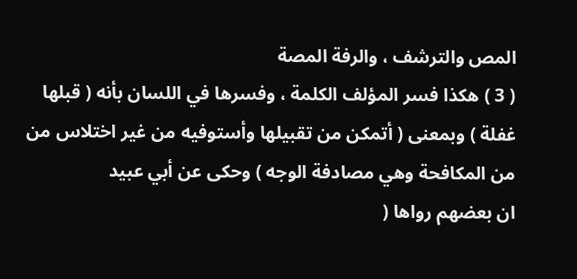المص والترشف ، والرفة المصة
( 3 ) هكذا فسر المؤلف الكلمة ، وفسرها في اللسان بأنه ( قبلها غفلة ) وبمعنى ( أتمكن من تقبيلها وأستوفيه من غير اختلاس من من المكافحة وهي مصادفة الوجه ) وحكى عن أبي عبيد
ان بعضهم رواها (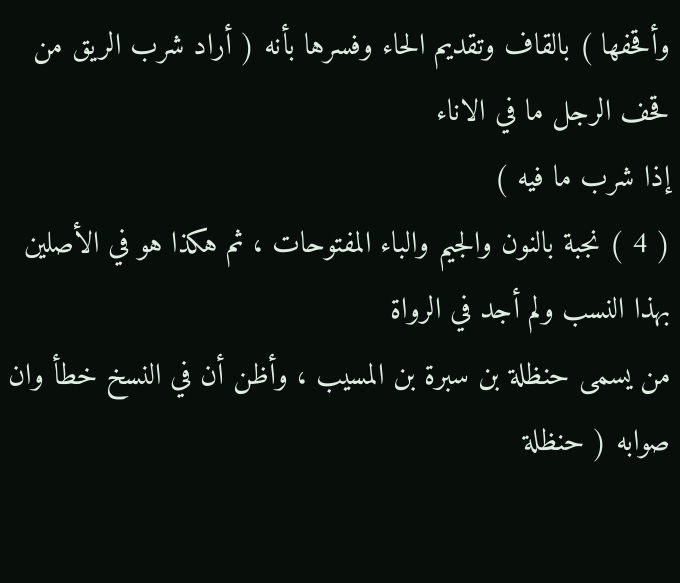وأقحفها ) بالقاف وتقديم الحاء وفسرها بأنه ( أراد شرب الريق من قحف الرجل ما في الاناء
إذا شرب ما فيه )
( 4 ) نجبة بالنون والجيم والباء المفتوحات ، ثم هكذا هو في الأصلين بهذا النسب ولم أجد في الرواة
من يسمى حنظلة بن سبرة بن المسيب ، وأظن أن في النسخ خطأ وان صوابه ( حنظلة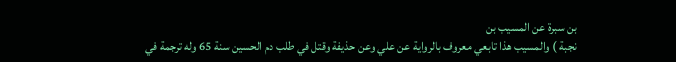بن سبرة عن المسيب بن
نجبة ) والمسيب هذا تابعي معروف بالرواية عن علي وعن حذيفة وقتل في طلب دم الحسين سنة 65 وله ترجمة في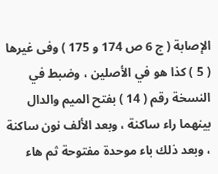الإصابة ( ج 6 ص 174 و 175 ) وفى غيرها
( 5 ) كذا هو في الأصلين ، وضبط في النسخة رقم ( 14 ) بفتح الميم والدال بينهما راء ساكنة ، وبعد الألف نون ساكنة ، وبعد ذلك باء موحدة مفتوحة ثم هاء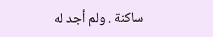ساكنة . ولم أجد له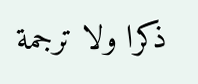ذكرا ولا ترجمة